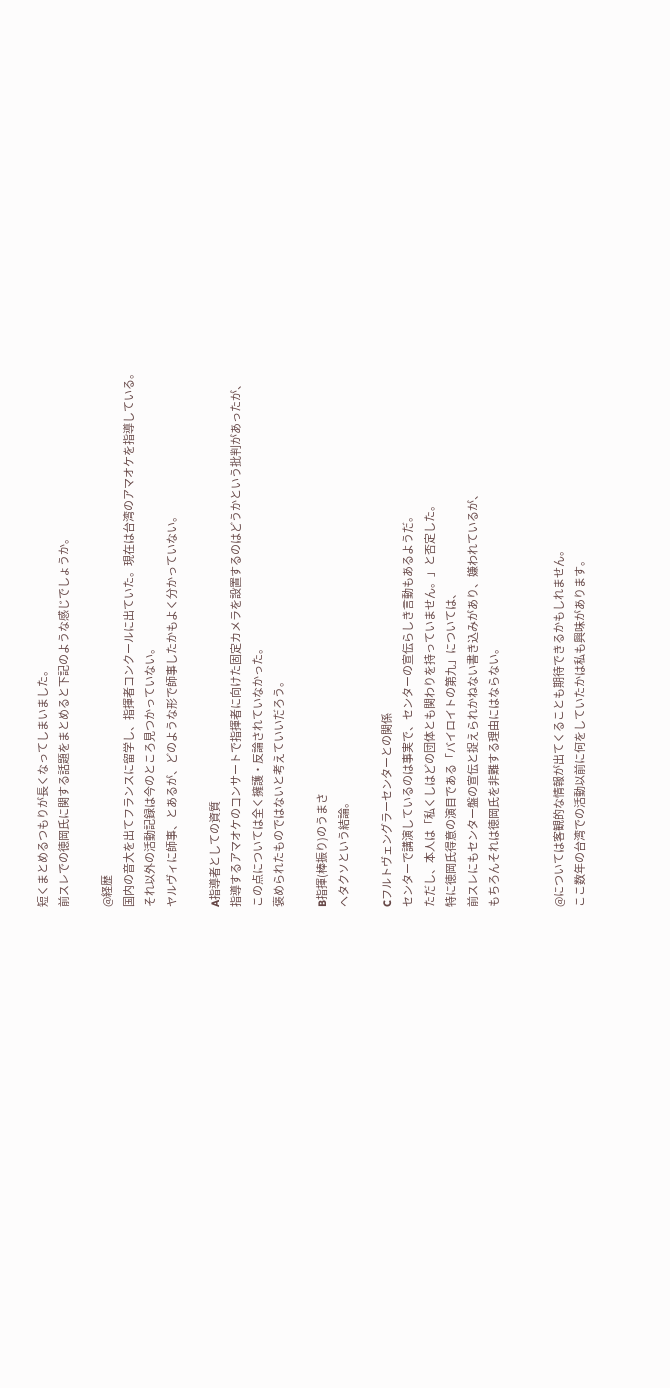短くまとめるつもりが長くなってしまいました。
前スレでの徳岡氏に関する話題をまとめると下記のような感じでしょうか。

@経歴
国内の音大を出てフランスに留学し、指揮者コンクールに出ていた。現在は台湾のアマオケを指導している。
それ以外の活動記録は今のところ見つかっていない。
ヤルヴィに師事、とあるが、どのような形で師事したかもよく分かっていない。

A指導者としての資質
指導するアマオケのコンサートで指揮者に向けた固定カメラを設置するのはどうかという批判があったが、
この点については全く擁護・反論されていなかった。
褒められたものではないと考えていいだろう。

B指揮(棒振り)のうまさ
ヘタクソという結論。

Cフルトヴェングラーセンターとの関係
センターで講演しているのは事実で、センターの宣伝らしき言動もあるようだ。
ただし、本人は「私くしはどの団体とも関わりを持っていません。」と否定した。
特に徳岡氏得意の演目である「バイロイトの第九」については、
前スレにもセンター盤の宣伝と捉えられかねない書き込みがあり、嫌われているが、
もちろんそれは徳岡氏を非難する理由にはならない。


@については客観的な情報が出てくることも期待できるかもしれません。
ここ数年の台湾での活動以前に何をしていたかは私も興味があります。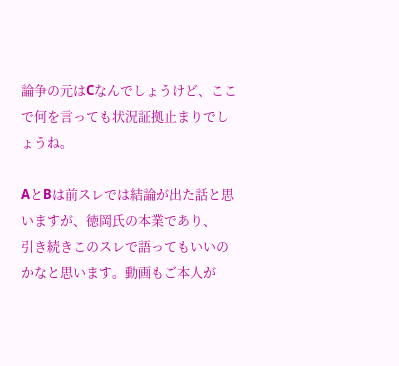論争の元はCなんでしょうけど、ここで何を言っても状況証拠止まりでしょうね。

AとBは前スレでは結論が出た話と思いますが、徳岡氏の本業であり、
引き続きこのスレで語ってもいいのかなと思います。動画もご本人が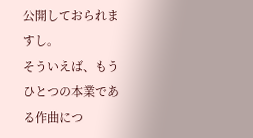公開しておられますし。
そういえば、もうひとつの本業である作曲につ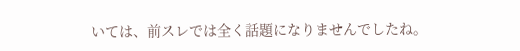いては、前スレでは全く話題になりませんでしたね。